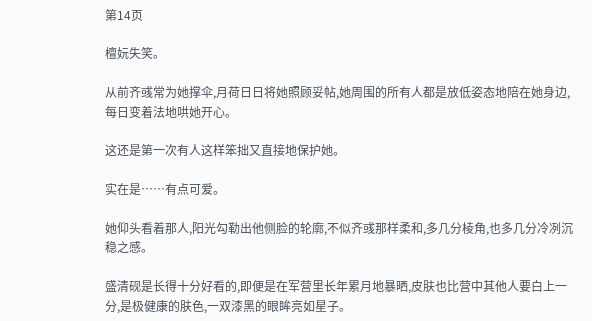第14页

檀妧失笑。

从前齐彧常为她撑伞,月荷日日将她照顾妥帖,她周围的所有人都是放低姿态地陪在她身边,每日变着法地哄她开心。

这还是第一次有人这样笨拙又直接地保护她。

实在是……有点可爱。

她仰头看着那人,阳光勾勒出他侧脸的轮廓,不似齐彧那样柔和,多几分棱角,也多几分冷冽沉稳之感。

盛清砚是长得十分好看的,即便是在军营里长年累月地暴晒,皮肤也比营中其他人要白上一分,是极健康的肤色,一双漆黑的眼眸亮如星子。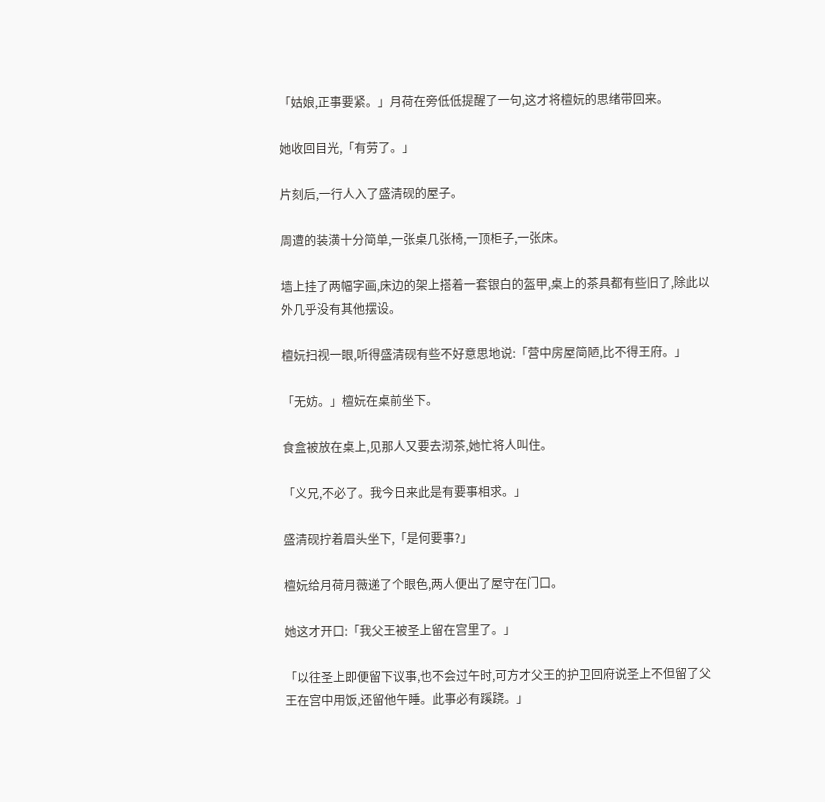「姑娘,正事要紧。」月荷在旁低低提醒了一句,这才将檀妧的思绪带回来。

她收回目光,「有劳了。」

片刻后,一行人入了盛清砚的屋子。

周遭的装潢十分简单,一张桌几张椅,一顶柜子,一张床。

墙上挂了两幅字画,床边的架上搭着一套银白的盔甲,桌上的茶具都有些旧了,除此以外几乎没有其他摆设。

檀妧扫视一眼,听得盛清砚有些不好意思地说:「营中房屋简陋,比不得王府。」

「无妨。」檀妧在桌前坐下。

食盒被放在桌上,见那人又要去沏茶,她忙将人叫住。

「义兄,不必了。我今日来此是有要事相求。」

盛清砚拧着眉头坐下,「是何要事?」

檀妧给月荷月薇递了个眼色,两人便出了屋守在门口。

她这才开口:「我父王被圣上留在宫里了。」

「以往圣上即便留下议事,也不会过午时,可方才父王的护卫回府说圣上不但留了父王在宫中用饭,还留他午睡。此事必有蹊跷。」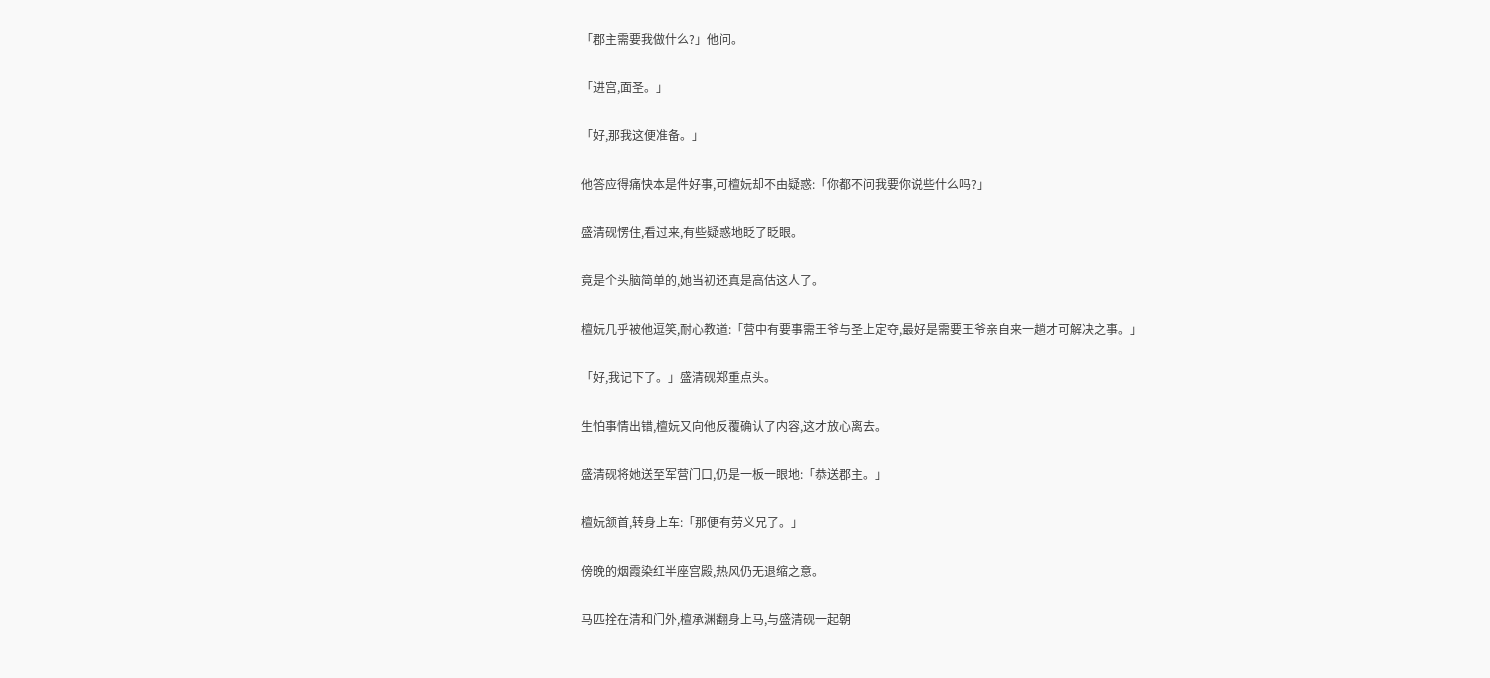「郡主需要我做什么?」他问。

「进宫,面圣。」

「好,那我这便准备。」

他答应得痛快本是件好事,可檀妧却不由疑惑:「你都不问我要你说些什么吗?」

盛清砚愣住,看过来,有些疑惑地眨了眨眼。

竟是个头脑简单的,她当初还真是高估这人了。

檀妧几乎被他逗笑,耐心教道:「营中有要事需王爷与圣上定夺,最好是需要王爷亲自来一趟才可解决之事。」

「好,我记下了。」盛清砚郑重点头。

生怕事情出错,檀妧又向他反覆确认了内容,这才放心离去。

盛清砚将她送至军营门口,仍是一板一眼地:「恭送郡主。」

檀妧颔首,转身上车:「那便有劳义兄了。」

傍晚的烟霞染红半座宫殿,热风仍无退缩之意。

马匹拴在清和门外,檀承渊翻身上马,与盛清砚一起朝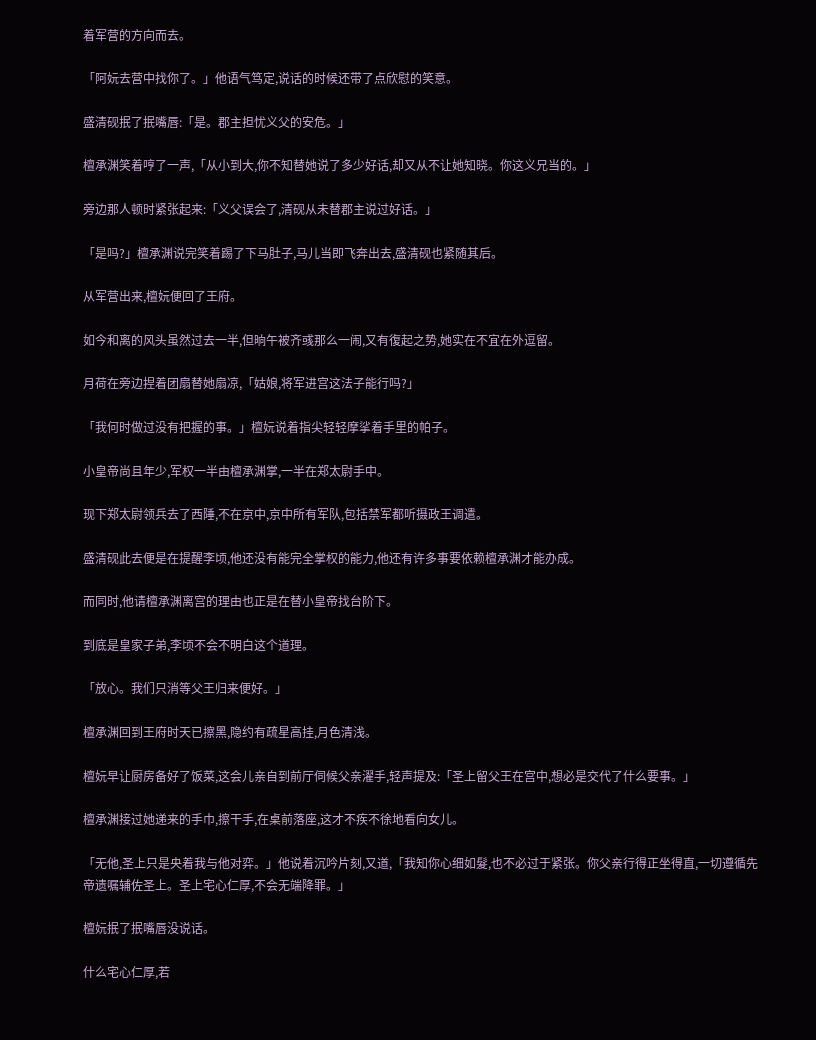着军营的方向而去。

「阿妧去营中找你了。」他语气笃定,说话的时候还带了点欣慰的笑意。

盛清砚抿了抿嘴唇:「是。郡主担忧义父的安危。」

檀承渊笑着哼了一声,「从小到大,你不知替她说了多少好话,却又从不让她知晓。你这义兄当的。」

旁边那人顿时紧张起来:「义父误会了,清砚从未替郡主说过好话。」

「是吗?」檀承渊说完笑着踢了下马肚子,马儿当即飞奔出去,盛清砚也紧随其后。

从军营出来,檀妧便回了王府。

如今和离的风头虽然过去一半,但晌午被齐彧那么一闹,又有復起之势,她实在不宜在外逗留。

月荷在旁边捏着团扇替她扇凉,「姑娘,将军进宫这法子能行吗?」

「我何时做过没有把握的事。」檀妧说着指尖轻轻摩挲着手里的帕子。

小皇帝尚且年少,军权一半由檀承渊掌,一半在郑太尉手中。

现下郑太尉领兵去了西陲,不在京中,京中所有军队,包括禁军都听摄政王调遣。

盛清砚此去便是在提醒李顷,他还没有能完全掌权的能力,他还有许多事要依赖檀承渊才能办成。

而同时,他请檀承渊离宫的理由也正是在替小皇帝找台阶下。

到底是皇家子弟,李顷不会不明白这个道理。

「放心。我们只消等父王归来便好。」

檀承渊回到王府时天已擦黑,隐约有疏星高挂,月色清浅。

檀妧早让厨房备好了饭菜,这会儿亲自到前厅伺候父亲濯手,轻声提及:「圣上留父王在宫中,想必是交代了什么要事。」

檀承渊接过她递来的手巾,擦干手,在桌前落座,这才不疾不徐地看向女儿。

「无他,圣上只是央着我与他对弈。」他说着沉吟片刻,又道,「我知你心细如髮,也不必过于紧张。你父亲行得正坐得直,一切遵循先帝遗嘱辅佐圣上。圣上宅心仁厚,不会无端降罪。」

檀妧抿了抿嘴唇没说话。

什么宅心仁厚,若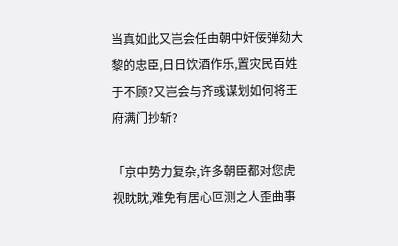当真如此又岂会任由朝中奸佞弹劾大黎的忠臣,日日饮酒作乐,置灾民百姓于不顾?又岂会与齐彧谋划如何将王府满门抄斩?

「京中势力复杂,许多朝臣都对您虎视眈眈,难免有居心叵测之人歪曲事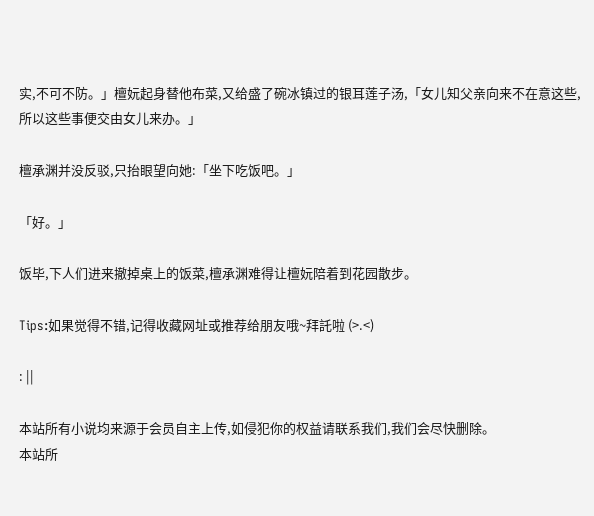实,不可不防。」檀妧起身替他布菜,又给盛了碗冰镇过的银耳莲子汤,「女儿知父亲向来不在意这些,所以这些事便交由女儿来办。」

檀承渊并没反驳,只抬眼望向她:「坐下吃饭吧。」

「好。」

饭毕,下人们进来撤掉桌上的饭菜,檀承渊难得让檀妧陪着到花园散步。

Tips:如果觉得不错,记得收藏网址或推荐给朋友哦~拜託啦 (>.<)

: ||

本站所有小说均来源于会员自主上传,如侵犯你的权益请联系我们,我们会尽快删除。
本站所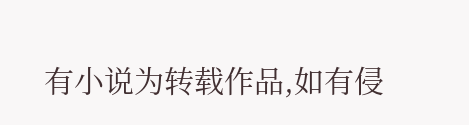有小说为转载作品,如有侵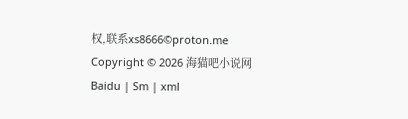权,联系xs8666©proton.me
Copyright © 2026 海猫吧小说网 Baidu | Sm | xml